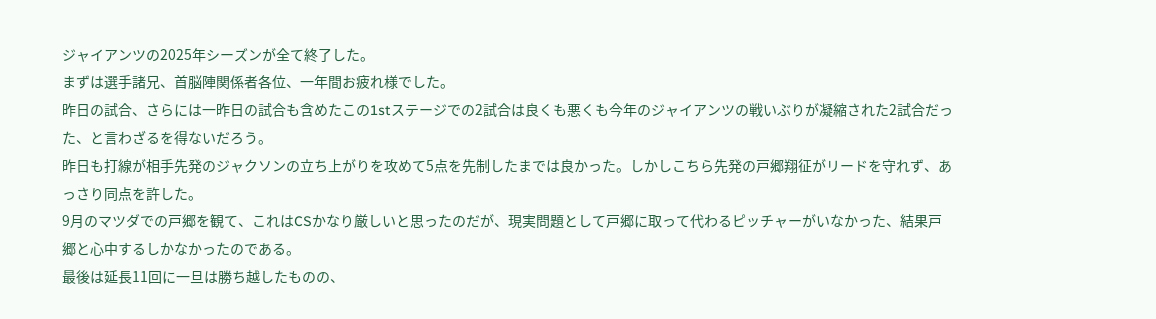ジャイアンツの2025年シーズンが全て終了した。
まずは選手諸兄、首脳陣関係者各位、一年間お疲れ様でした。
昨日の試合、さらには一昨日の試合も含めたこの1stステージでの2試合は良くも悪くも今年のジャイアンツの戦いぶりが凝縮された2試合だった、と言わざるを得ないだろう。
昨日も打線が相手先発のジャクソンの立ち上がりを攻めて5点を先制したまでは良かった。しかしこちら先発の戸郷翔征がリードを守れず、あっさり同点を許した。
9月のマツダでの戸郷を観て、これはCSかなり厳しいと思ったのだが、現実問題として戸郷に取って代わるピッチャーがいなかった、結果戸郷と心中するしかなかったのである。
最後は延長11回に一旦は勝ち越したものの、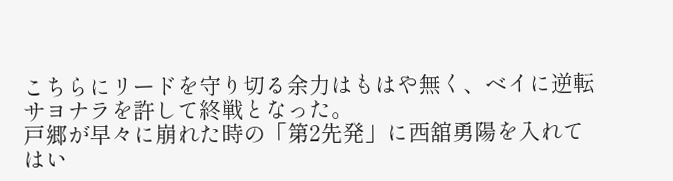こちらにリードを守り切る余力はもはや無く、ベイに逆転サヨナラを許して終戦となった。
戸郷が早々に崩れた時の「第2先発」に西舘勇陽を入れてはい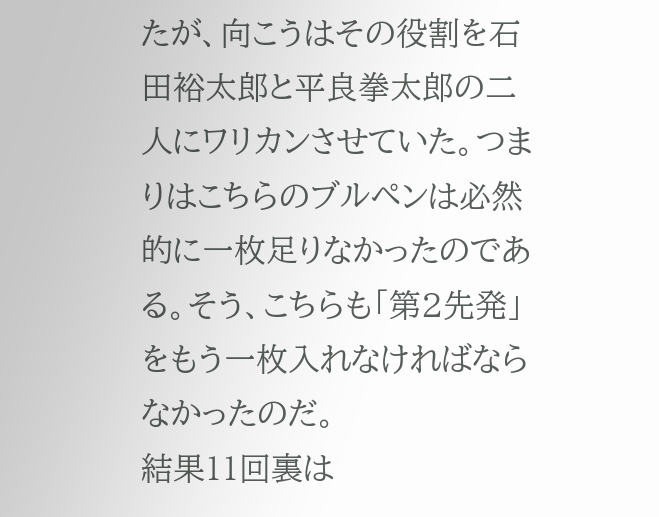たが、向こうはその役割を石田裕太郎と平良拳太郎の二人にワリカンさせていた。つまりはこちらのブルペンは必然的に一枚足りなかったのである。そう、こちらも「第2先発」をもう一枚入れなければならなかったのだ。
結果11回裏は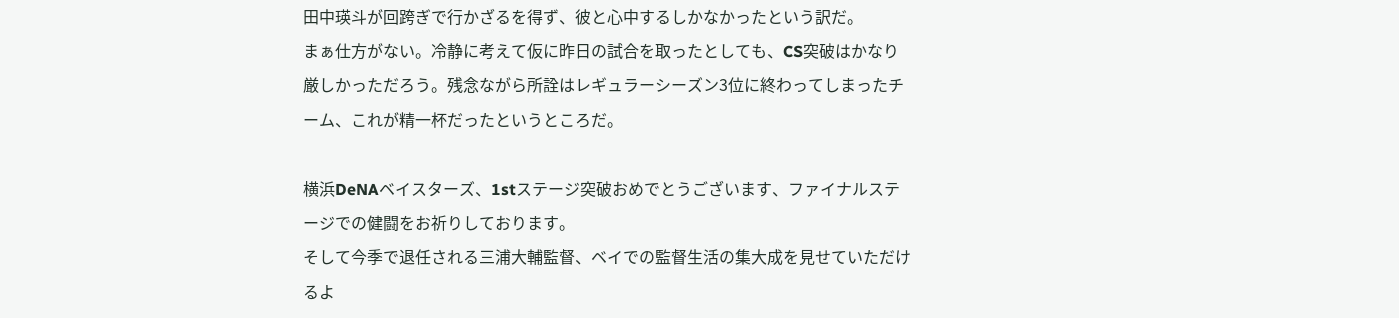田中瑛斗が回跨ぎで行かざるを得ず、彼と心中するしかなかったという訳だ。
まぁ仕方がない。冷静に考えて仮に昨日の試合を取ったとしても、CS突破はかなり厳しかっただろう。残念ながら所詮はレギュラーシーズン3位に終わってしまったチーム、これが精一杯だったというところだ。

横浜DeNAベイスターズ、1stステージ突破おめでとうございます、ファイナルステージでの健闘をお祈りしております。
そして今季で退任される三浦大輔監督、ベイでの監督生活の集大成を見せていただけるよ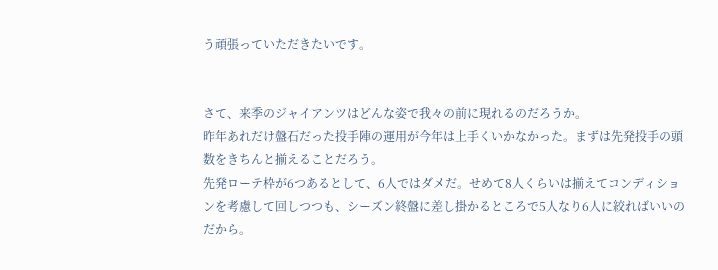う頑張っていただきたいです。


さて、来季のジャイアンツはどんな姿で我々の前に現れるのだろうか。
昨年あれだけ盤石だった投手陣の運用が今年は上手くいかなかった。まずは先発投手の頭数をきちんと揃えることだろう。
先発ローテ枠が6つあるとして、6人ではダメだ。せめて8人くらいは揃えてコンディションを考慮して回しつつも、シーズン終盤に差し掛かるところで5人なり6人に絞ればいいのだから。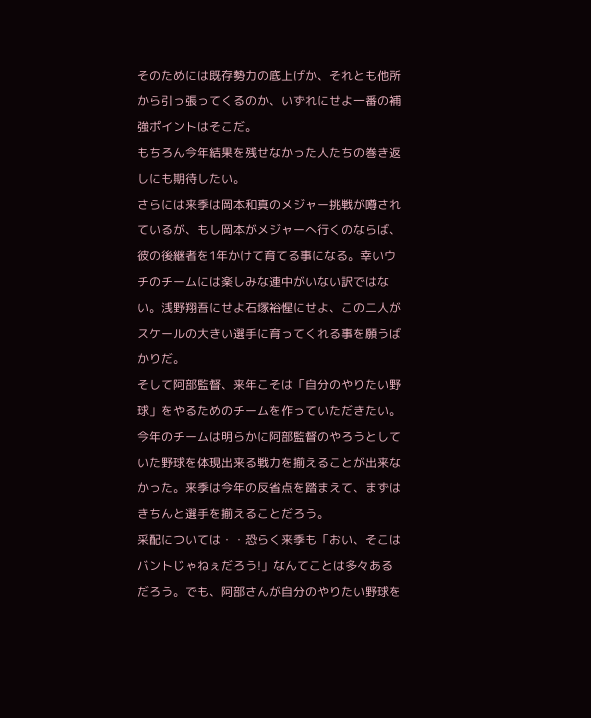そのためには既存勢力の底上げか、それとも他所から引っ張ってくるのか、いずれにせよ一番の補強ポイントはそこだ。
もちろん今年結果を残せなかった人たちの巻き返しにも期待したい。
さらには来季は岡本和真のメジャー挑戦が噂されているが、もし岡本がメジャーへ行くのならば、彼の後継者を1年かけて育てる事になる。幸いウチのチームには楽しみな連中がいない訳ではない。浅野翔吾にせよ石塚裕惺にせよ、この二人がスケールの大きい選手に育ってくれる事を願うばかりだ。
そして阿部監督、来年こそは「自分のやりたい野球」をやるためのチームを作っていただきたい。今年のチームは明らかに阿部監督のやろうとしていた野球を体現出来る戦力を揃えることが出来なかった。来季は今年の反省点を踏まえて、まずはきちんと選手を揃えることだろう。
采配については・・恐らく来季も「おい、そこはバントじゃねぇだろう!」なんてことは多々あるだろう。でも、阿部さんが自分のやりたい野球を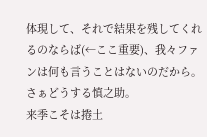体現して、それで結果を残してくれるのならば(←ここ重要)、我々ファンは何も言うことはないのだから。
さぁどうする慎之助。
来季こそは捲土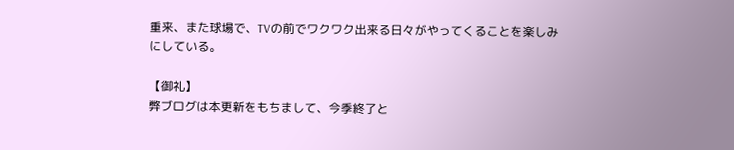重来、また球場で、TVの前でワクワク出来る日々がやってくることを楽しみにしている。

【御礼】
弊ブログは本更新をもちまして、今季終了と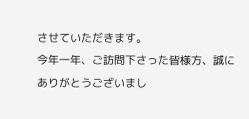させていただきます。
今年一年、ご訪問下さった皆様方、誠にありがとうございまし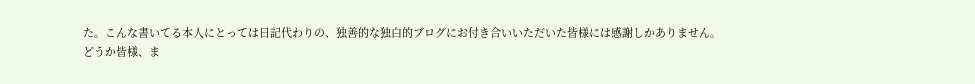た。こんな書いてる本人にとっては日記代わりの、独善的な独白的ブログにお付き合いいただいた皆様には感謝しかありません。
どうか皆様、ま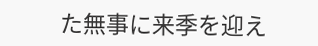た無事に来季を迎え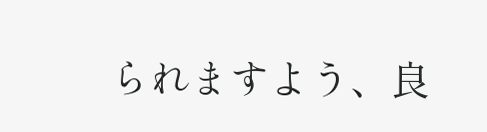られますよう、良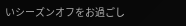いシーズンオフをお過ごし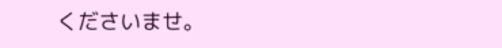くださいませ。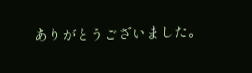ありがとうございました。